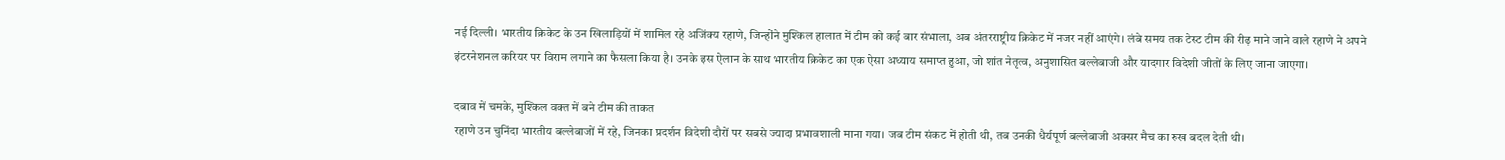नई दिल्ली। भारतीय क्रिकेट के उन खिलाड़ियों में शामिल रहे अजिंक्य रहाणे, जिन्होंने मुश्किल हालात में टीम को कई बार संभाला, अब अंतरराष्ट्रीय क्रिकेट में नजर नहीं आएंगे। लंबे समय तक टेस्ट टीम की रीढ़ माने जाने वाले रहाणे ने अपने इंटरनेशनल करियर पर विराम लगाने का फैसला किया है। उनके इस ऐलान के साथ भारतीय क्रिकेट का एक ऐसा अध्याय समाप्त हुआ, जो शांत नेतृत्व, अनुशासित बल्लेबाजी और यादगार विदेशी जीतों के लिए जाना जाएगा।

दबाव में चमके, मुश्किल वक्त में बने टीम की ताकत
रहाणे उन चुनिंदा भारतीय बल्लेबाजों में रहे, जिनका प्रदर्शन विदेशी दौरों पर सबसे ज्यादा प्रभावशाली माना गया। जब टीम संकट में होती थी, तब उनकी धैर्यपूर्ण बल्लेबाजी अक्सर मैच का रुख बदल देती थी।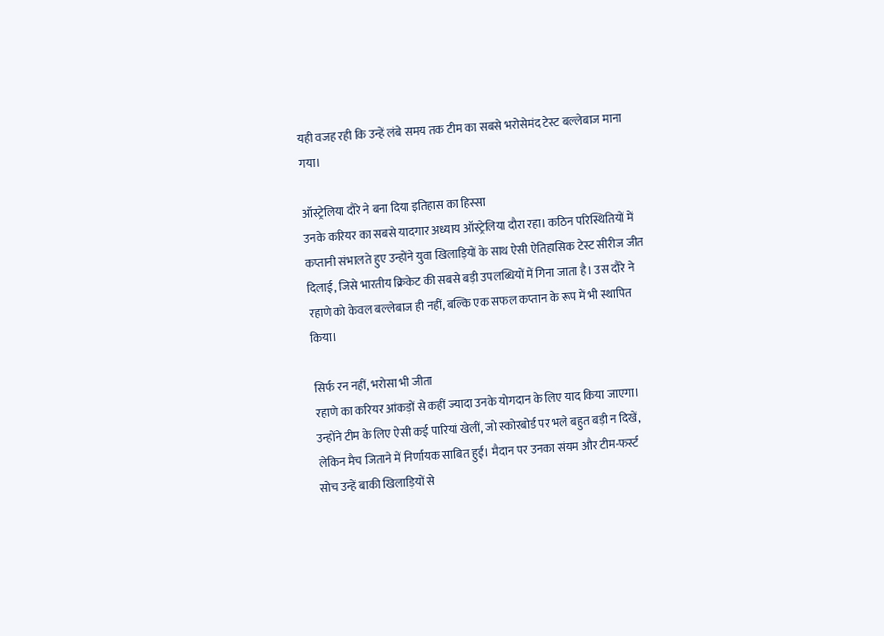यही वजह रही कि उन्हें लंबे समय तक टीम का सबसे भरोसेमंद टेस्ट बल्लेबाज माना गया।

ऑस्ट्रेलिया दौरे ने बना दिया इतिहास का हिस्सा
उनके करियर का सबसे यादगार अध्याय ऑस्ट्रेलिया दौरा रहा। कठिन परिस्थितियों में कप्तानी संभालते हुए उन्होंने युवा खिलाड़ियों के साथ ऐसी ऐतिहासिक टेस्ट सीरीज जीत दिलाई, जिसे भारतीय क्रिकेट की सबसे बड़ी उपलब्धियों में गिना जाता है। उस दौरे ने रहाणे को केवल बल्लेबाज ही नहीं, बल्कि एक सफल कप्तान के रूप में भी स्थापित किया।

सिर्फ रन नहीं, भरोसा भी जीता
रहाणे का करियर आंकड़ों से कहीं ज्यादा उनके योगदान के लिए याद किया जाएगा। उन्होंने टीम के लिए ऐसी कई पारियां खेलीं, जो स्कोरबोर्ड पर भले बहुत बड़ी न दिखें, लेकिन मैच जिताने में निर्णायक साबित हुईं। मैदान पर उनका संयम और टीम-फर्स्ट सोच उन्हें बाकी खिलाड़ियों से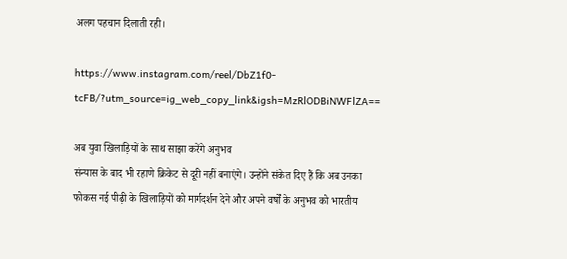अलग पहचान दिलाती रही।

https://www.instagram.com/reel/DbZ1f0-tcFB/?utm_source=ig_web_copy_link&igsh=MzRlODBiNWFlZA==

अब युवा खिलाड़ियों के साथ साझा करेंगे अनुभव
संन्यास के बाद भी रहाणे क्रिकेट से दूरी नहीं बनाएंगे। उन्होंने संकेत दिए हैं कि अब उनका फोकस नई पीढ़ी के खिलाड़ियों को मार्गदर्शन देने और अपने वर्षों के अनुभव को भारतीय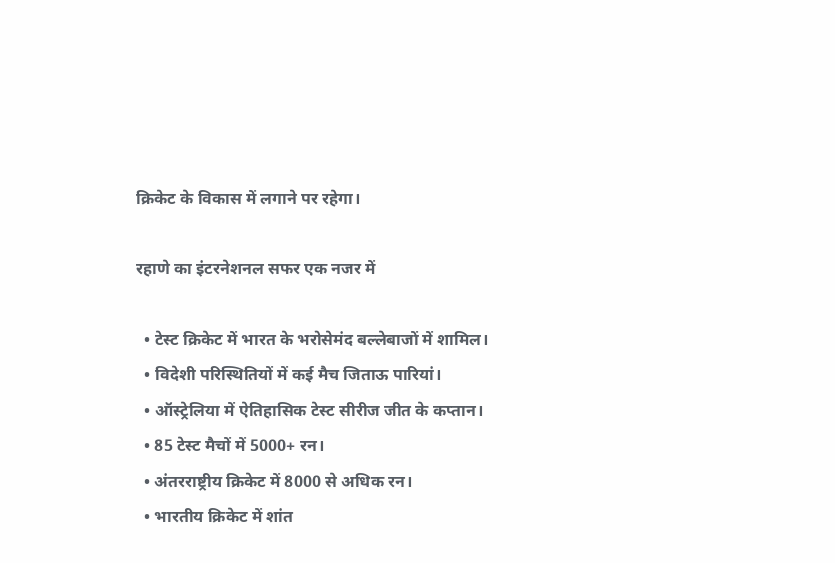क्रिकेट के विकास में लगाने पर रहेगा।

रहाणे का इंटरनेशनल सफर एक नजर में

  • टेस्ट क्रिकेट में भारत के भरोसेमंद बल्लेबाजों में शामिल।
  • विदेशी परिस्थितियों में कई मैच जिताऊ पारियां।
  • ऑस्ट्रेलिया में ऐतिहासिक टेस्ट सीरीज जीत के कप्तान।
  • 85 टेस्ट मैचों में 5000+ रन।
  • अंतरराष्ट्रीय क्रिकेट में 8000 से अधिक रन।
  • भारतीय क्रिकेट में शांत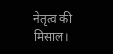नेतृत्व की मिसाल।